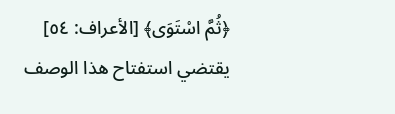﴿ثُمَّ اسْتَوَى﴾ [الأعراف: ٥٤] يقتضي استفتاح هذا الوصف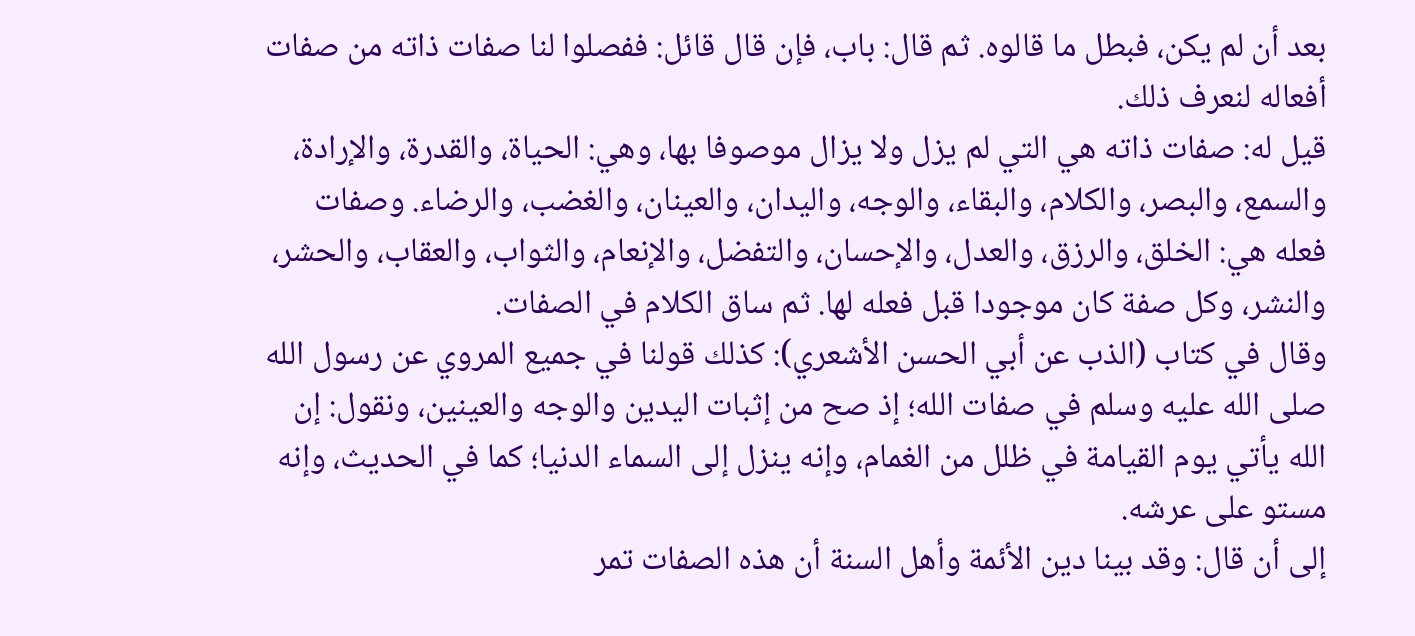بعد أن لم يكن، فبطل ما قالوه. ثم قال: باب، فإن قال قائل: ففصلوا لنا صفات ذاته من صفات أفعاله لنعرف ذلك.
قيل له: صفات ذاته هي التي لم يزل ولا يزال موصوفا بها، وهي: الحياة، والقدرة، والإرادة، والسمع، والبصر، والكلام، والبقاء، والوجه، واليدان، والعينان، والغضب، والرضاء. وصفات فعله هي: الخلق، والرزق، والعدل، والإحسان، والتفضل، والإنعام، والثواب، والعقاب، والحشر، والنشر، وكل صفة كان موجودا قبل فعله لها. ثم ساق الكلام في الصفات.
وقال في كتاب (الذب عن أبي الحسن الأشعري): كذلك قولنا في جميع المروي عن رسول الله صلى الله عليه وسلم في صفات الله؛ إذ صح من إثبات اليدين والوجه والعينين، ونقول: إن الله يأتي يوم القيامة في ظلل من الغمام، وإنه ينزل إلى السماء الدنيا؛ كما في الحديث، وإنه مستو على عرشه.
إلى أن قال: وقد بينا دين الأئمة وأهل السنة أن هذه الصفات تمر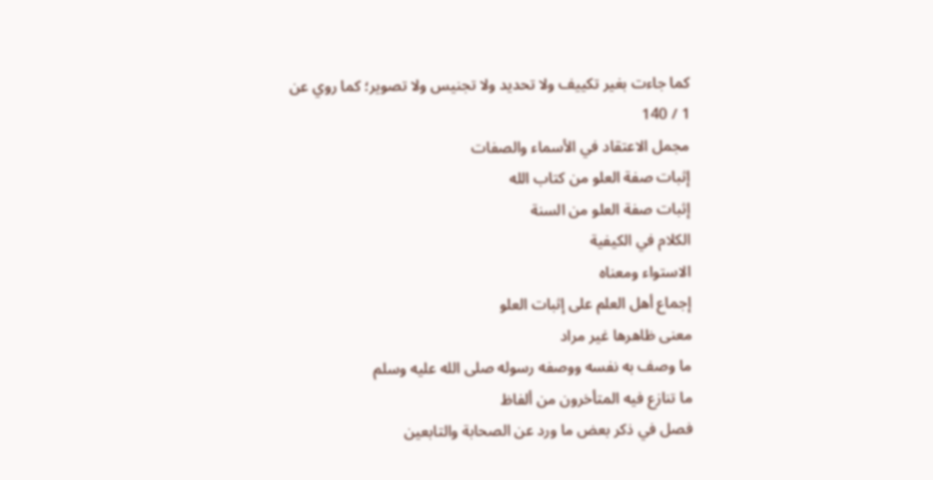كما جاءت بغير تكييف ولا تحديد ولا تجنيس ولا تصوير؛ كما روي عن
1 / 140
مجمل الاعتقاد في الأسماء والصفات
إثبات صفة العلو من كتاب الله
إثبات صفة العلو من السنة
الكلام في الكيفية
الاستواء ومعناه
إجماع أهل العلم على إثبات العلو
معنى ظاهرها غير مراد
ما وصف به نفسه ووصفه رسوله صلى الله عليه وسلم
ما تنازع فيه المتأخرون من ألفاظ
فصل في ذكر بعض ما ورد عن الصحابة والتابعين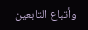وأتباع التابعين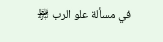في مسألة علو الرب ﵎